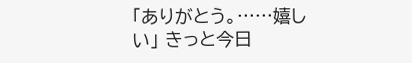「ありがとう。……嬉しい」 きっと今日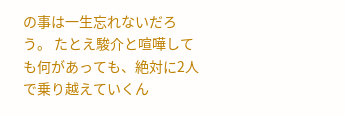の事は一生忘れないだろう。 たとえ駿介と喧嘩しても何があっても、絶対に2人で乗り越えていくん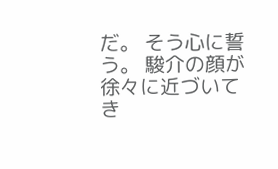だ。 そう心に誓う。 駿介の顔が徐々に近づいてき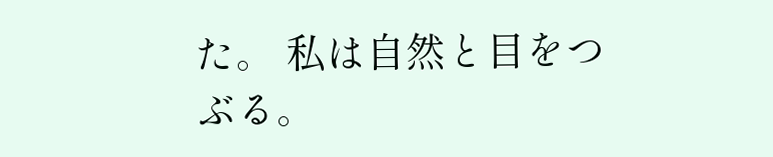た。 私は自然と目をつぶる。